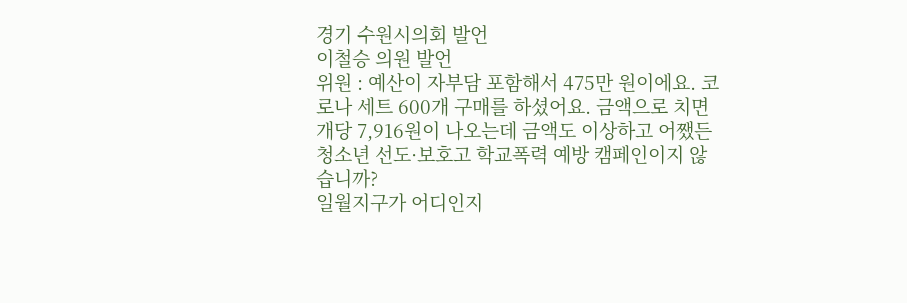경기 수원시의회 발언
이철승 의원 발언
위원 : 예산이 자부담 포함해서 475만 원이에요. 코로나 세트 600개 구매를 하셨어요. 금액으로 치면 개당 7,916원이 나오는데 금액도 이상하고 어쨌든 청소년 선도·보호고 학교폭력 예방 캠페인이지 않습니까?
일월지구가 어디인지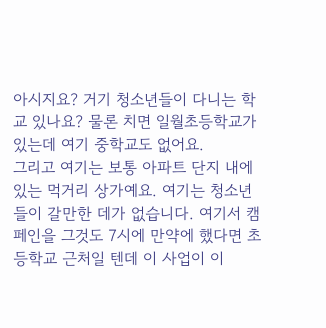아시지요? 거기 청소년들이 다니는 학교 있나요? 물론 치면 일월초등학교가 있는데 여기 중학교도 없어요.
그리고 여기는 보통 아파트 단지 내에 있는 먹거리 상가예요. 여기는 청소년들이 갈만한 데가 없습니다. 여기서 캠페인을 그것도 7시에 만약에 했다면 초등학교 근처일 텐데 이 사업이 이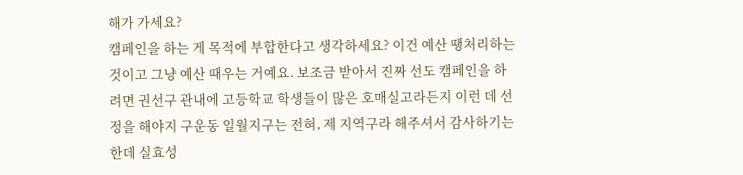해가 가세요?
캠페인을 하는 게 목적에 부합한다고 생각하세요? 이건 예산 땡처리하는 것이고 그냥 예산 때우는 거예요. 보조금 받아서 진짜 선도 캠페인을 하려면 권선구 관내에 고등학교 학생들이 많은 호매실고라든지 이런 데 선정을 해야지 구운동 일월지구는 전혀, 제 지역구라 해주셔서 감사하기는 한데 실효성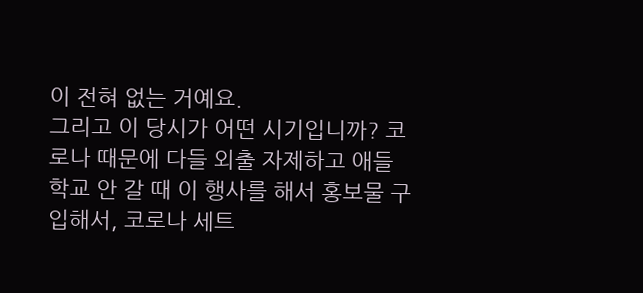이 전혀 없는 거예요.
그리고 이 당시가 어떤 시기입니까? 코로나 때문에 다들 외출 자제하고 애들 학교 안 갈 때 이 행사를 해서 홍보물 구입해서, 코로나 세트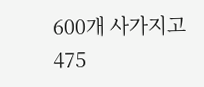600개 사가지고 475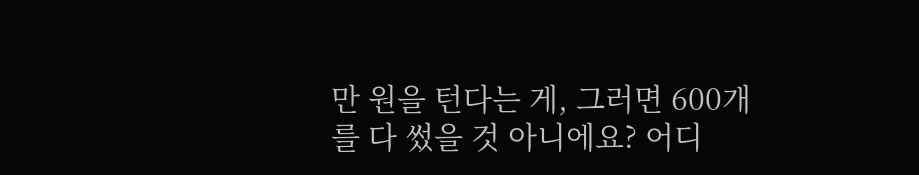만 원을 턴다는 게, 그러면 600개를 다 썼을 것 아니에요? 어디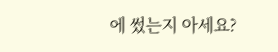에 썼는지 아세요?